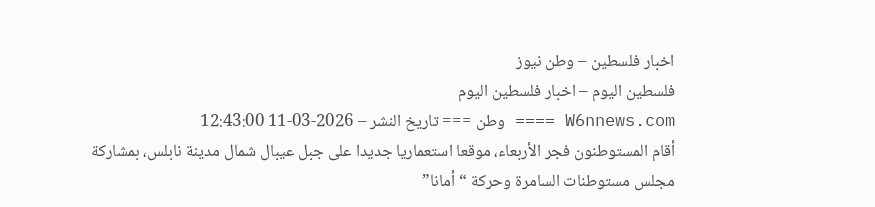اخبار فلسطين – وطن نيوز
فلسطين اليوم – اخبار فلسطين اليوم
W6nnews.com ==== وطن === تاريخ النشر – 2026-03-11 12:43:00
أقام المستوطنون فجر الأربعاء، موقعا استعماريا جديدا على جبل عيبال شمال مدينة نابلس، بمشاركة مجلس مستوطنات السامرة وحركة “أمانا”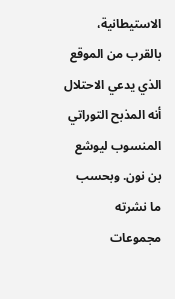الاستيطانية، بالقرب من الموقع الذي يدعي الاحتلال أنه المذبح التوراتي المنسوب ليوشع بن نون. وبحسب ما نشرته مجموعات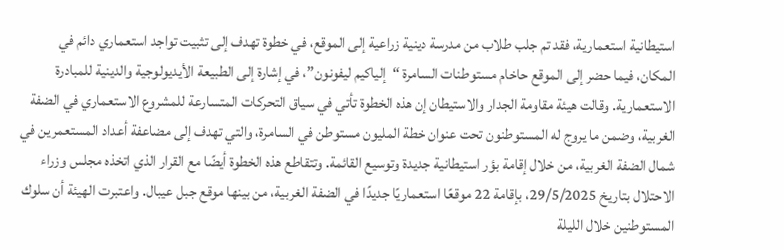استيطانية استعمارية، فقد تم جلب طلاب من مدرسة دينية زراعية إلى الموقع، في خطوة تهدف إلى تثبيت تواجد استعماري دائم في المكان، فيما حضر إلى الموقع حاخام مستوطنات السامرة “إلياكيم ليفونون”، في إشارة إلى الطبيعة الأيديولوجية والدينية للمبادرة الاستعمارية. وقالت هيئة مقاومة الجدار والاستيطان إن هذه الخطوة تأتي في سياق التحركات المتسارعة للمشروع الاستعماري في الضفة الغربية، وضمن ما يروج له المستوطنون تحت عنوان خطة المليون مستوطن في السامرة، والتي تهدف إلى مضاعفة أعداد المستعمرين في شمال الضفة الغربية، من خلال إقامة بؤر استيطانية جديدة وتوسيع القائمة. وتتقاطع هذه الخطوة أيضًا مع القرار الذي اتخذه مجلس وزراء الاحتلال بتاريخ 29/5/2025، بإقامة 22 موقعًا استعماريًا جديدًا في الضفة الغربية، من بينها موقع جبل عيبال. واعتبرت الهيئة أن سلوك المستوطنين خلال الليلة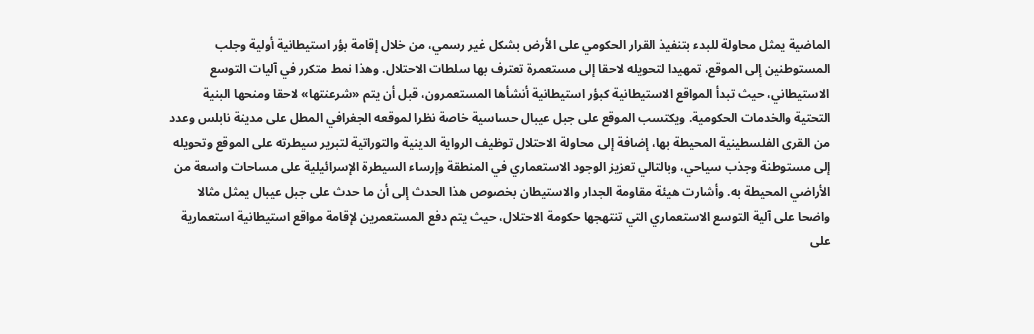الماضية يمثل محاولة للبدء بتنفيذ القرار الحكومي على الأرض بشكل غير رسمي، من خلال إقامة بؤر استيطانية أولية وجلب المستوطنين إلى الموقع، تمهيدا لتحويله لاحقا إلى مستعمرة تعترف بها سلطات الاحتلال. وهذا نمط متكرر في آليات التوسع الاستيطاني، حيث تبدأ المواقع الاستيطانية كبؤر استيطانية أنشأها المستعمرون، قبل أن يتم «شرعنتها» لاحقا ومنحها البنية التحتية والخدمات الحكومية. ويكتسب الموقع على جبل عيبال حساسية خاصة نظرا لموقعه الجغرافي المطل على مدينة نابلس وعدد من القرى الفلسطينية المحيطة بها، إضافة إلى محاولة الاحتلال توظيف الرواية الدينية والتوراتية لتبرير سيطرته على الموقع وتحويله إلى مستوطنة وجذب سياحي، وبالتالي تعزيز الوجود الاستعماري في المنطقة وإرساء السيطرة الإسرائيلية على مساحات واسعة من الأراضي المحيطة به. وأشارت هيئة مقاومة الجدار والاستيطان بخصوص هذا الحدث إلى أن ما حدث على جبل عيبال يمثل مثالا واضحا على آلية التوسع الاستعماري التي تنتهجها حكومة الاحتلال، حيث يتم دفع المستعمرين لإقامة مواقع استيطانية استعمارية على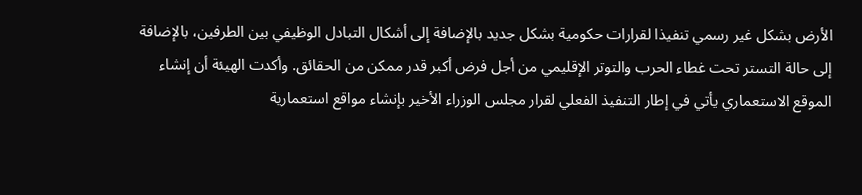الأرض بشكل غير رسمي تنفيذا لقرارات حكومية بشكل جديد بالإضافة إلى أشكال التبادل الوظيفي بين الطرفين، بالإضافة إلى حالة التستر تحت غطاء الحرب والتوتر الإقليمي من أجل فرض أكبر قدر ممكن من الحقائق. وأكدت الهيئة أن إنشاء الموقع الاستعماري يأتي في إطار التنفيذ الفعلي لقرار مجلس الوزراء الأخير بإنشاء مواقع استعمارية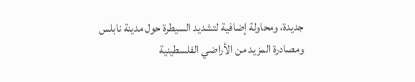جديدة، ومحاولة إضافية لتشديد السيطرة حول مدينة نابلس ومصادرة المزيد من الأراضي الفلسطينية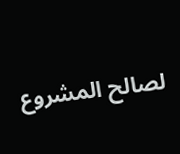لصالح المشروع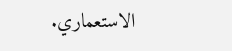الاستعماري.